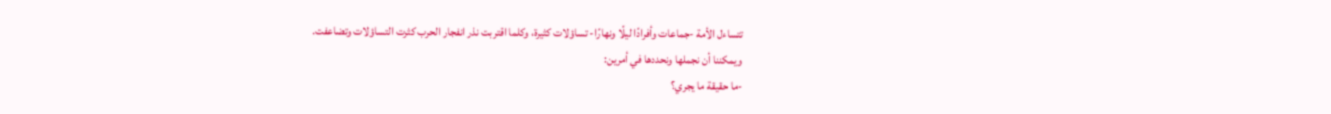تتساءل الأمة -جماعات وأفرادًا ليلًا ونهارًا- تساؤلات كثيرة، وكلما اقتربت نذر انفجار الحرب كثرت التساؤلات وتضاعفت.
ويمكننا أن نجملها ونحددها في أمرين:
-ما حقيقة ما يجري؟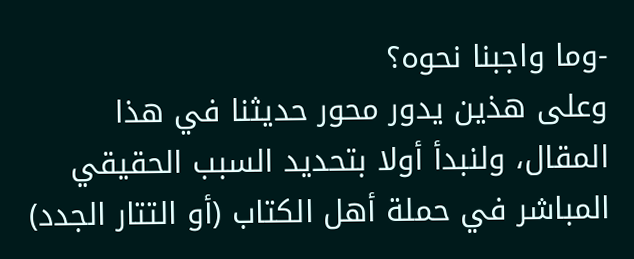-وما واجبنا نحوه؟
وعلى هذين يدور محور حديثنا في هذا المقال، ولنبدأ أولا بتحديد السبب الحقيقي المباشر في حملة أهل الكتاب (أو التتار الجدد)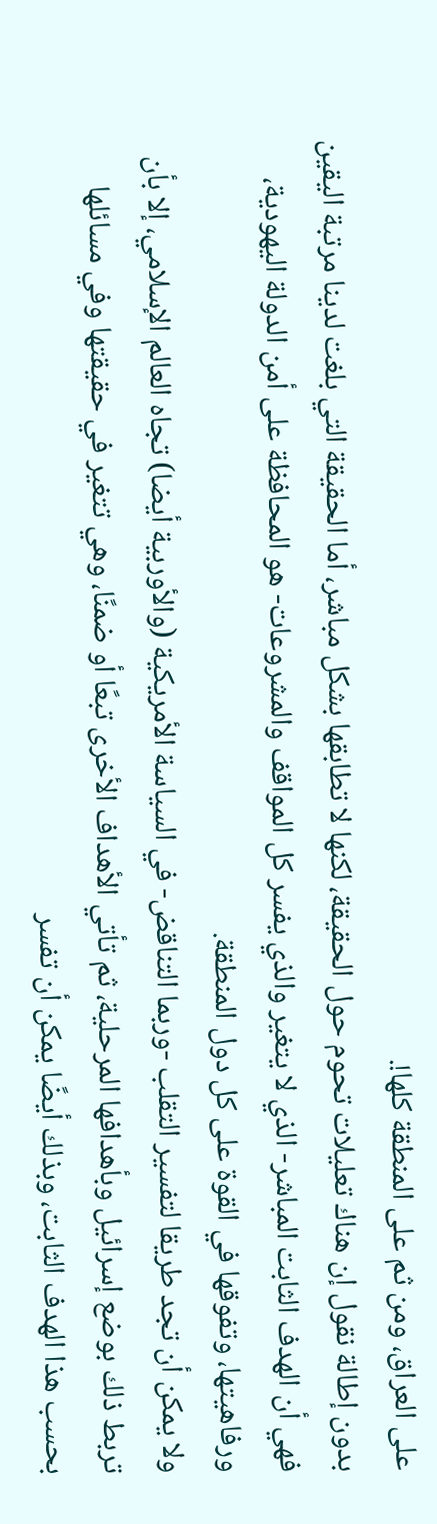على العراق، ومن ثم على المنطقة كلها!.
بدون إطالة نقول إن هناك تعليلات تحوم حول الحقيقة، لكنها لا تطابقها بشكل مباشر، أما الحقيقة التي بلغت لدينا مرتبة اليقين فهي أن الهدف الثابت المباشر- الذي لا يتغير والذي يفسر كل المواقف والمشروعات- هو المحافظة على أمن الدولة اليهودية، ورفاهيتها، وتفوقها في القوة على كل دول المنطقة.
ولا يمكن أن تجد طريقا لتفسير التقلب -وربما التناقض- في السياسة الأمريكية (والأوربية أيضا) تجاه العالم الإسلامي، إلا بأن تربط ذلك بوضع إسرائيل وبأهدافها المرحلية، ثم تأتي الأهداف الأخرى تبعًا أو ضمنًا، وهي تتغير في حقيقتها وفي مسائلها بحسب هذا الهدف الثابت، وبذلك أيضًا يمكن أن تفسر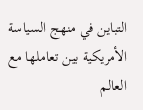التباين في منهج السياسة الأمريكية بين تعاملها مع العالم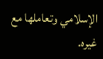الإسلامي وتعاملها مع غيره.